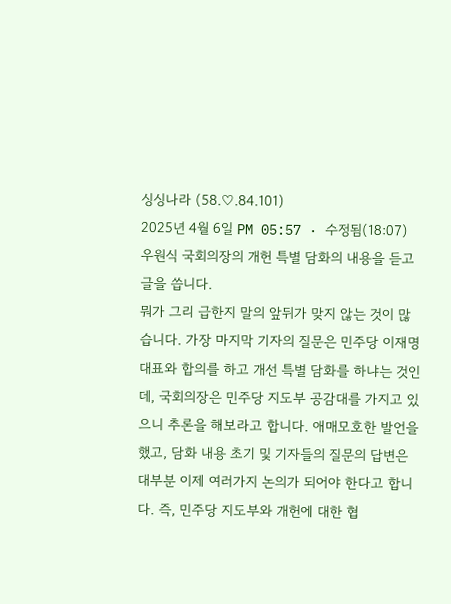싱싱나라 (58.♡.84.101)
2025년 4월 6일 PM 05:57 · 수정됨(18:07)
우원식 국회의장의 개헌 특별 담화의 내용을 듣고 글을 씁니다.
뭐가 그리 급한지 말의 앞뒤가 맞지 않는 것이 많습니다. 가장 마지막 기자의 질문은 민주당 이재명 대표와 합의를 하고 개선 특별 담화를 하냐는 것인데, 국회의장은 민주당 지도부 공감대를 가지고 있으니 추론을 해보라고 합니다. 애매모호한 발언을 했고, 담화 내용 초기 및 기자들의 질문의 답변은 대부분 이제 여러가지 논의가 되어야 한다고 합니다. 즉, 민주당 지도부와 개헌에 대한 협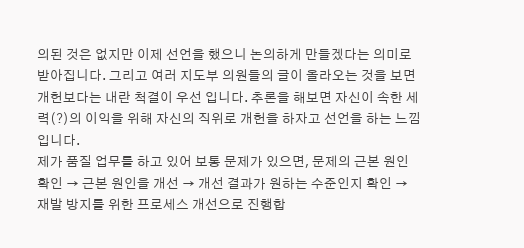의된 것은 없지만 이제 선언을 했으니 논의하게 만들겠다는 의미로 받아집니다. 그리고 여러 지도부 의원들의 글이 올라오는 것을 보면 개헌보다는 내란 척결이 우선 입니다. 추론을 해보면 자신이 속한 세력(?)의 이익을 위해 자신의 직위로 개헌을 하자고 선언을 하는 느낌입니다.
제가 품질 업무를 하고 있어 보통 문제가 있으면, 문제의 근본 원인 확인 → 근본 원인을 개선 → 개선 결과가 원하는 수준인지 확인 → 재발 방지를 위한 프로세스 개선으로 진행합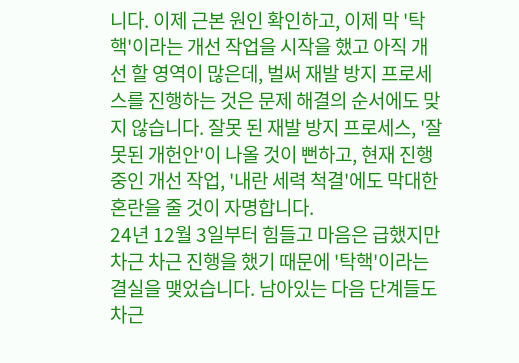니다. 이제 근본 원인 확인하고, 이제 막 '탁핵'이라는 개선 작업을 시작을 했고 아직 개선 할 영역이 많은데, 벌써 재발 방지 프로세스를 진행하는 것은 문제 해결의 순서에도 맞지 않습니다. 잘못 된 재발 방지 프로세스, '잘못된 개헌안'이 나올 것이 뻔하고, 현재 진행 중인 개선 작업, '내란 세력 척결'에도 막대한 혼란을 줄 것이 자명합니다.
24년 12월 3일부터 힘들고 마음은 급했지만 차근 차근 진행을 했기 때문에 '탁핵'이라는 결실을 맺었습니다. 남아있는 다음 단계들도 차근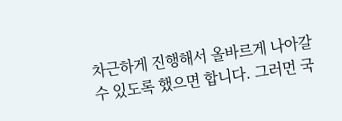차근하게 진행해서 올바르게 나아갈 수 있도록 했으면 합니다. 그러먼 국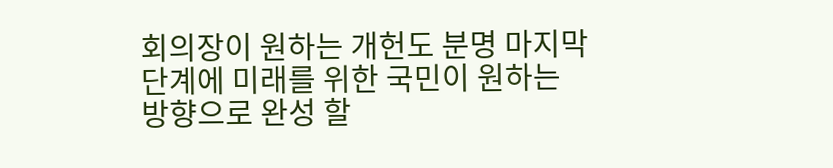회의장이 원하는 개헌도 분명 마지막 단계에 미래를 위한 국민이 원하는 방향으로 완성 할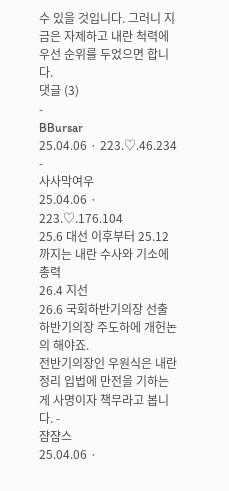수 있을 것입니다. 그러니 지금은 자제하고 내란 척력에 우선 순위를 두었으면 합니다.
댓글 (3)
-
BBursar
25.04.06 · 223.♡.46.234
-
사사막여우
25.04.06 · 223.♡.176.104
25.6 대선 이후부터 25.12 까지는 내란 수사와 기소에 총력
26.4 지선
26.6 국회하반기의장 선출
하반기의장 주도하에 개헌논의 해야죠.
전반기의장인 우원식은 내란정리 입법에 만전을 기하는게 사명이자 책무라고 봅니다. -
쟘쟘스
25.04.06 ·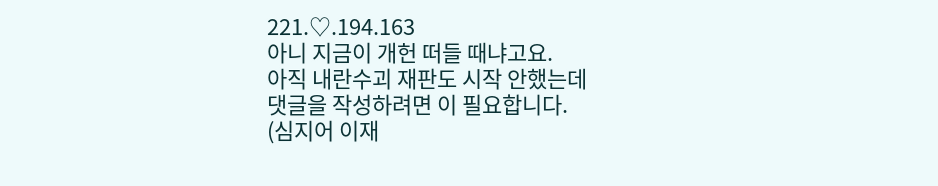221.♡.194.163
아니 지금이 개헌 떠들 때냐고요.
아직 내란수괴 재판도 시작 안했는데
댓글을 작성하려면 이 필요합니다.
(심지어 이재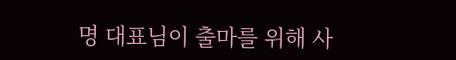명 대표님이 출마를 위해 사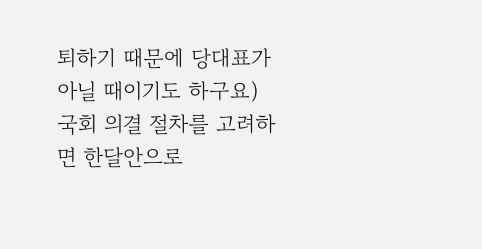퇴하기 때문에 당대표가 아닐 때이기도 하구요)
국회 의결 절차를 고려하면 한달안으로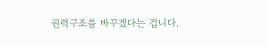권력구조를 바꾸겠다는 겁니다.